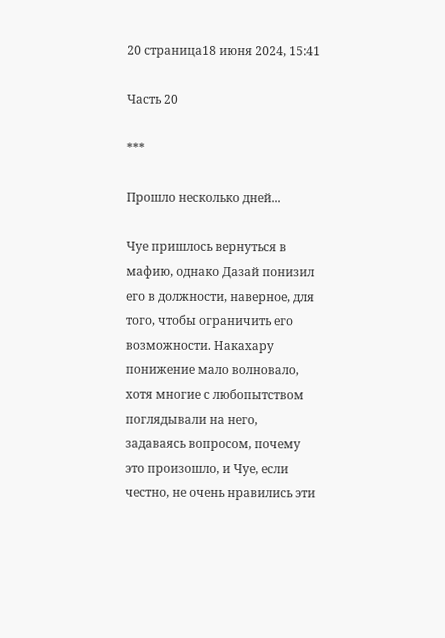20 страница18 июня 2024, 15:41

Часть 20

***

Прошло несколько дней...

Чуе пришлось вернуться в мафию, однако Дазай понизил его в должности, наверное, для того, чтобы ограничить его возможности. Накахару понижение мало волновало, хотя многие с любопытством поглядывали на него, задаваясь вопросом, почему это произошло, и Чуе, если честно, не очень нравились эти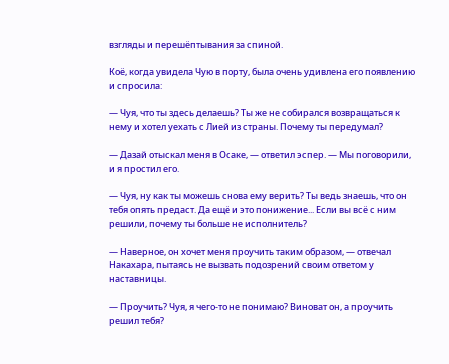взгляды и перешёптывания за спиной.

Коё, когда увидела Чую в порту, была очень удивлена его появлению и спросила:

— Чуя, что ты здесь делаешь? Ты же не собирался возвращаться к нему и хотел уехать с Лией из страны. Почему ты передумал?

— Дазай отыскал меня в Осаке, — ответил эспер. — Мы поговорили, и я простил его.

— Чуя, ну как ты можешь снова ему верить? Ты ведь знаешь, что он тебя опять предаст. Да ещё и это понижение... Если вы всё с ним решили, почему ты больше не исполнитель?

— Наверное, он хочет меня проучить таким образом, — отвечал Накахара, пытаясь не вызвать подозрений своим ответом у наставницы.

— Проучить? Чуя, я чего-то не понимаю? Виноват он, а проучить решил тебя?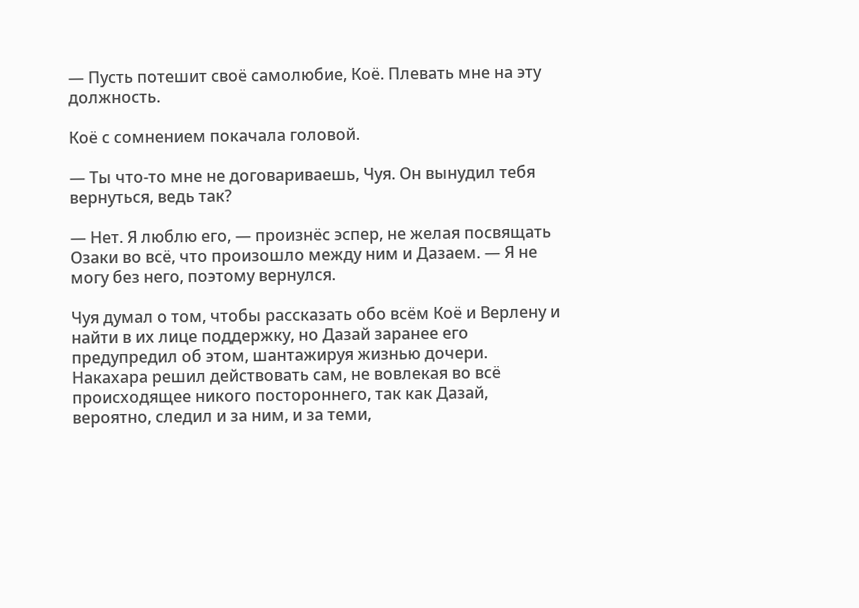— Пусть потешит своё самолюбие, Коё. Плевать мне на эту должность.

Коё с сомнением покачала головой.

— Ты что-то мне не договариваешь, Чуя. Он вынудил тебя вернуться, ведь так?

— Нет. Я люблю его, — произнёс эспер, не желая посвящать Озаки во всё, что произошло между ним и Дазаем. — Я не могу без него, поэтому вернулся.

Чуя думал о том, чтобы рассказать обо всём Коё и Верлену и найти в их лице поддержку, но Дазай заранее его предупредил об этом, шантажируя жизнью дочери. Накахара решил действовать сам, не вовлекая во всё происходящее никого постороннего, так как Дазай, вероятно, следил и за ним, и за теми,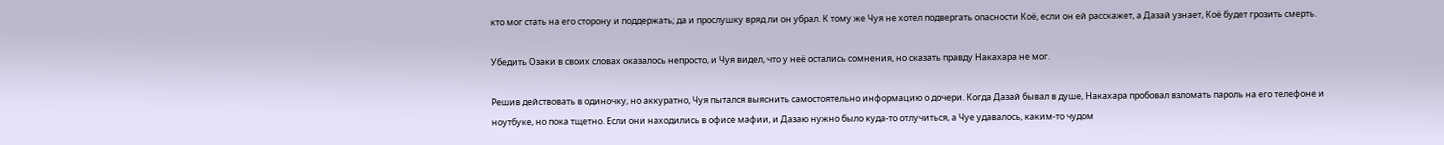кто мог стать на его сторону и поддержать; да и прослушку вряд ли он убрал. К тому же Чуя не хотел подвергать опасности Коё, если он ей расскажет, а Дазай узнает, Коё будет грозить смерть.

Убедить Озаки в своих словах оказалось непросто, и Чуя видел, что у неё остались сомнения, но сказать правду Накахара не мог.

Решив действовать в одиночку, но аккуратно, Чуя пытался выяснить самостоятельно информацию о дочери. Когда Дазай бывал в душе, Накахара пробовал взломать пароль на его телефоне и ноутбуке, но пока тщетно. Если они находились в офисе мафии, и Дазаю нужно было куда-то отлучиться, а Чуе удавалось, каким-то чудом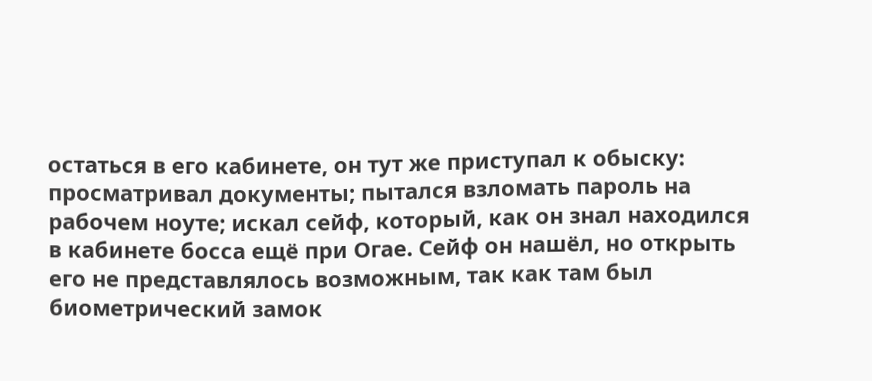остаться в его кабинете, он тут же приступал к обыску: просматривал документы; пытался взломать пароль на рабочем ноуте; искал сейф, который, как он знал находился в кабинете босса ещё при Огае. Сейф он нашёл, но открыть его не представлялось возможным, так как там был биометрический замок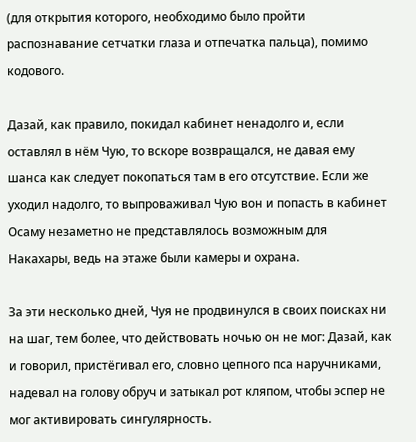(для открытия которого, необходимо было пройти распознавание сетчатки глаза и отпечатка пальца), помимо кодового.

Дазай, как правило, покидал кабинет ненадолго и, если оставлял в нём Чую, то вскоре возвращался, не давая ему шанса как следует покопаться там в его отсутствие. Если же уходил надолго, то выпроваживал Чую вон и попасть в кабинет Осаму незаметно не представлялось возможным для Накахары, ведь на этаже были камеры и охрана.

За эти несколько дней, Чуя не продвинулся в своих поисках ни на шаг, тем более, что действовать ночью он не мог: Дазай, как и говорил, пристёгивал его, словно цепного пса наручниками, надевал на голову обруч и затыкал рот кляпом, чтобы эспер не мог активировать сингулярность.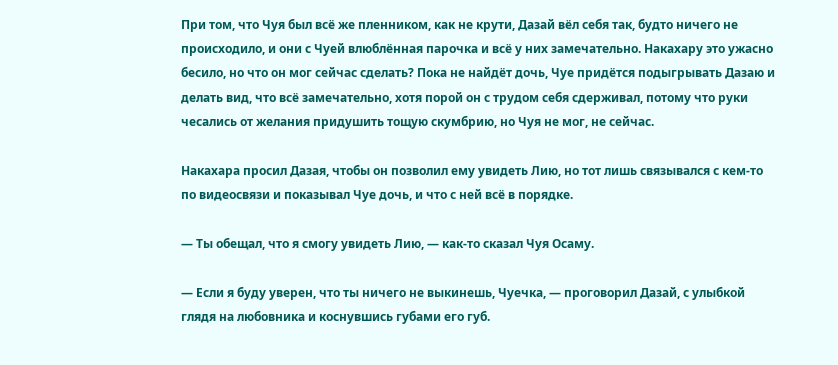При том, что Чуя был всё же пленником, как не крути, Дазай вёл себя так, будто ничего не происходило, и они с Чуей влюблённая парочка и всё у них замечательно. Накахару это ужасно бесило, но что он мог сейчас сделать? Пока не найдёт дочь, Чуе придётся подыгрывать Дазаю и делать вид, что всё замечательно, хотя порой он с трудом себя сдерживал, потому что руки чесались от желания придушить тощую скумбрию, но Чуя не мог, не сейчас.

Накахара просил Дазая, чтобы он позволил ему увидеть Лию, но тот лишь связывался с кем-то по видеосвязи и показывал Чуе дочь, и что с ней всё в порядке.

— Ты обещал, что я смогу увидеть Лию, — как-то сказал Чуя Осаму.

— Если я буду уверен, что ты ничего не выкинешь, Чуечка, — проговорил Дазай, с улыбкой глядя на любовника и коснувшись губами его губ.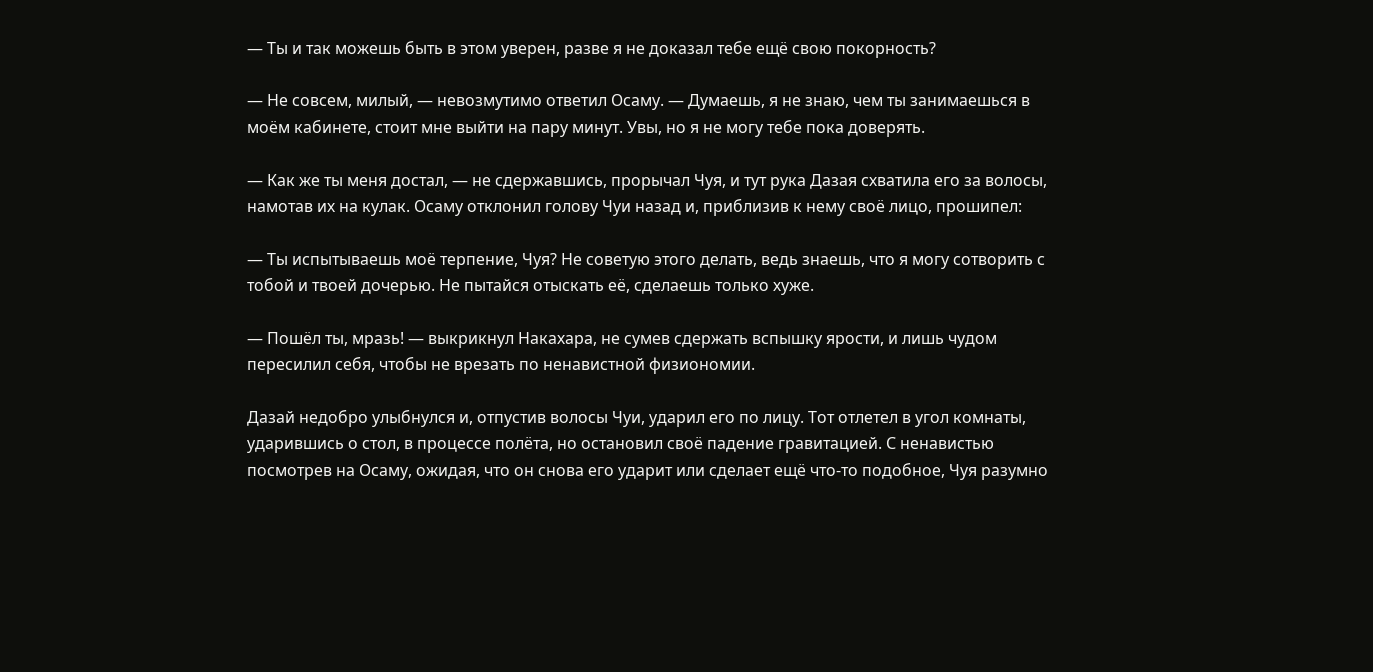— Ты и так можешь быть в этом уверен, разве я не доказал тебе ещё свою покорность?

— Не совсем, милый, — невозмутимо ответил Осаму. — Думаешь, я не знаю, чем ты занимаешься в моём кабинете, стоит мне выйти на пару минут. Увы, но я не могу тебе пока доверять.

— Как же ты меня достал, — не сдержавшись, прорычал Чуя, и тут рука Дазая схватила его за волосы, намотав их на кулак. Осаму отклонил голову Чуи назад и, приблизив к нему своё лицо, прошипел:

— Ты испытываешь моё терпение, Чуя? Не советую этого делать, ведь знаешь, что я могу сотворить с тобой и твоей дочерью. Не пытайся отыскать её, сделаешь только хуже.

— Пошёл ты, мразь! — выкрикнул Накахара, не сумев сдержать вспышку ярости, и лишь чудом пересилил себя, чтобы не врезать по ненавистной физиономии.

Дазай недобро улыбнулся и, отпустив волосы Чуи, ударил его по лицу. Тот отлетел в угол комнаты, ударившись о стол, в процессе полёта, но остановил своё падение гравитацией. С ненавистью посмотрев на Осаму, ожидая, что он снова его ударит или сделает ещё что-то подобное, Чуя разумно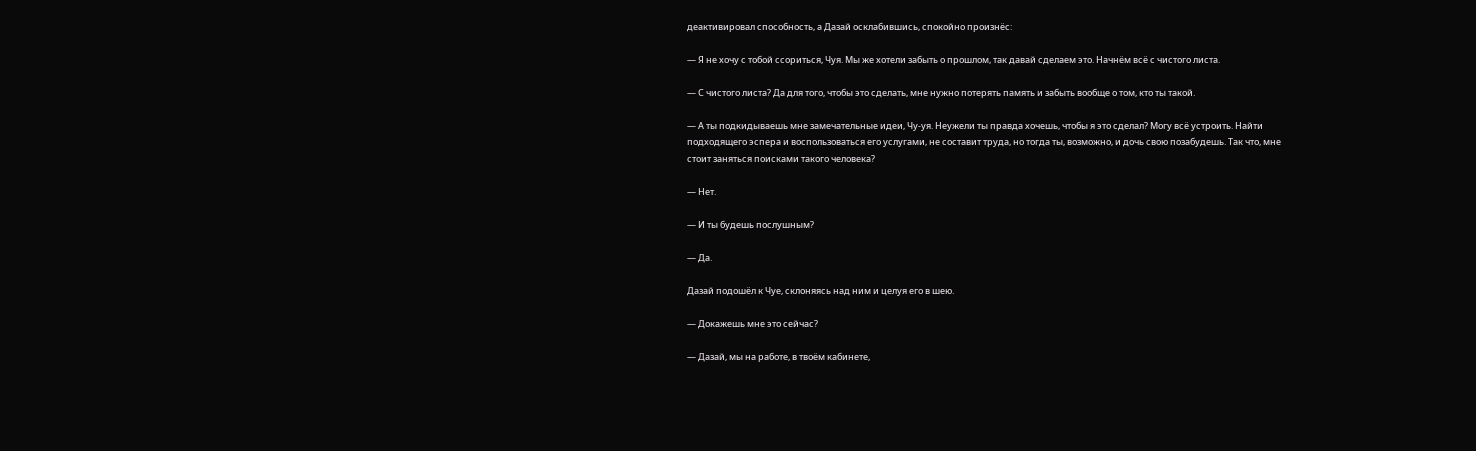деактивировал способность, а Дазай осклабившись, спокойно произнёс:

— Я не хочу с тобой ссориться, Чуя. Мы же хотели забыть о прошлом, так давай сделаем это. Начнём всё с чистого листа.

— С чистого листа? Да для того, чтобы это сделать, мне нужно потерять память и забыть вообще о том, кто ты такой.

— А ты подкидываешь мне замечательные идеи, Чу-уя. Неужели ты правда хочешь, чтобы я это сделал? Могу всё устроить. Найти подходящего эспера и воспользоваться его услугами, не составит труда, но тогда ты, возможно, и дочь свою позабудешь. Так что, мне стоит заняться поисками такого человека?

— Нет.

— И ты будешь послушным?

— Да.

Дазай подошёл к Чуе, склоняясь над ним и целуя его в шею.

— Докажешь мне это сейчас?

— Дазай, мы на работе, в твоём кабинете,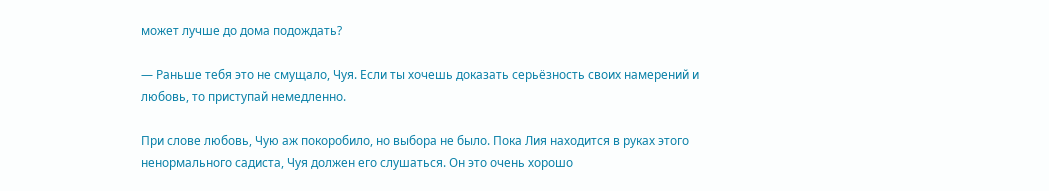может лучше до дома подождать?

— Раньше тебя это не смущало, Чуя. Если ты хочешь доказать серьёзность своих намерений и любовь, то приступай немедленно.

При слове любовь, Чую аж покоробило, но выбора не было. Пока Лия находится в руках этого ненормального садиста, Чуя должен его слушаться. Он это очень хорошо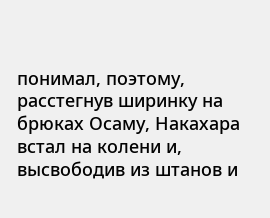понимал, поэтому, расстегнув ширинку на брюках Осаму, Накахара встал на колени и, высвободив из штанов и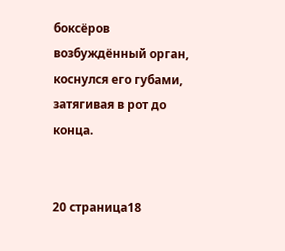боксёров возбуждённый орган, коснулся его губами, затягивая в рот до конца.


20 страница18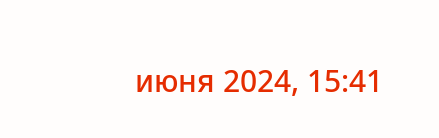июня 2024, 15:41